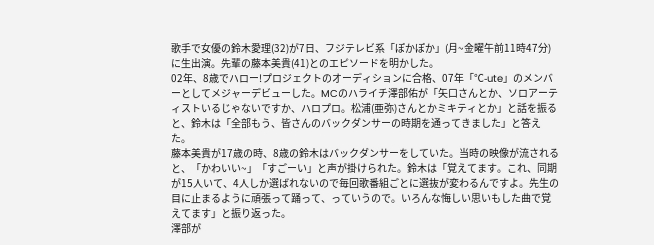歌手で女優の鈴木愛理(32)が7日、フジテレビ系「ぽかぽか」(月~金曜午前11時47分)に生出演。先輩の藤本美貴(41)とのエピソードを明かした。
02年、8歳でハロー!プロジェクトのオーディションに合格、07年「℃-ute」のメンバーとしてメジャーデビューした。MCのハライチ澤部佑が「矢口さんとか、ソロアーティストいるじゃないですか、ハロプロ。松浦(亜弥)さんとかミキティとか」と話を振ると、鈴木は「全部もう、皆さんのバックダンサーの時期を通ってきました」と答えた。
藤本美貴が17歳の時、8歳の鈴木はバックダンサーをしていた。当時の映像が流されると、「かわいい~」「すごーい」と声が掛けられた。鈴木は「覚えてます。これ、同期が15人いて、4人しか選ばれないので毎回歌番組ごとに選抜が変わるんですよ。先生の目に止まるように頑張って踊って、っていうので。いろんな悔しい思いもした曲で覚えてます」と振り返った。
澤部が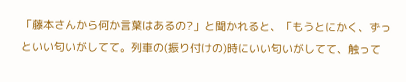「藤本さんから何か言葉はあるの?」と聞かれると、「もうとにかく、ずっといい匂いがしてて。列車の(振り付けの)時にいい匂いがしてて、触って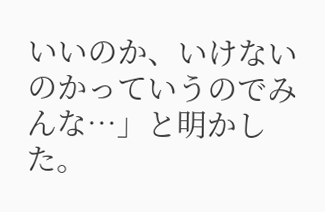いいのか、いけないのかっていうのでみんな…」と明かした。